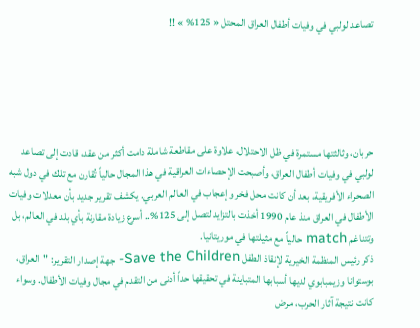تصاعد لولبي في وفيات أطفال العراق المحتل « 125% » !!





حربان، وثالثتها مستمرة في ظل الاحتلال، علاوة على مقاطعة شاملة دامت أكثر من عقد، قادت إلى تصاعد لولبي في وفيات أطفال العراق، وأصبحت الإحصاءات العراقية في هذا المجال حالياً تُقارن مع تلك في دول شبه الصحراء الأفريقية، بعد أن كانت محل فخر وإعجاب في العالم العربي. يكشف تقرير جديد بأن معدلات وفيات الأطفال في العراق منذ عام 1990 أخذت بالتزايد لتصل إلى 125%.. أسرع زيادة مقارنة بأي بلد في العالم، بل وتتناغم match حالياً مع مثيلتها في موريتانيا.
ذكر رئيس المنظمة الخيرية لإنقاذ الطفل Save the Children- جهة إصدار التقرير: "العراق، بوستوانا وزيمبابوي لديها أسبابها المتباينة في تحقيقها حداً أدنى من التقدم في مجال وفيات الأطفال. وسواء كانت نتيجة آثار الحرب، مرض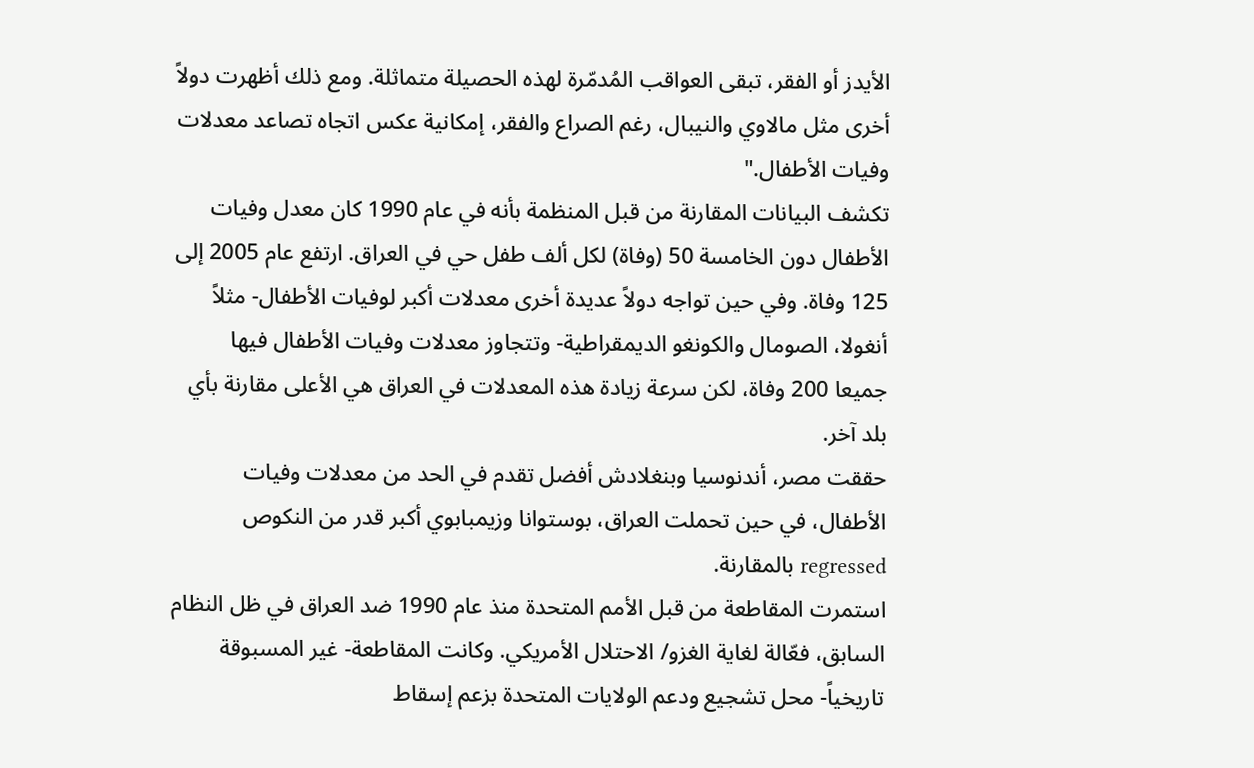الأيدز أو الفقر، تبقى العواقب المُدمّرة لهذه الحصيلة متماثلة. ومع ذلك أظهرت دولاً أخرى مثل مالاوي والنيبال، رغم الصراع والفقر، إمكانية عكس اتجاه تصاعد معدلات وفيات الأطفال."
تكشف البيانات المقارنة من قبل المنظمة بأنه في عام 1990 كان معدل وفيات الأطفال دون الخامسة 50 (وفاة) لكل ألف طفل حي في العراق. ارتفع عام 2005 إلى 125 وفاة. وفي حين تواجه دولاً عديدة أخرى معدلات أكبر لوفيات الأطفال- مثلاً أنغولا، الصومال والكونغو الديمقراطية- وتتجاوز معدلات وفيات الأطفال فيها جميعا 200 وفاة، لكن سرعة زيادة هذه المعدلات في العراق هي الأعلى مقارنة بأي بلد آخر.
حققت مصر، أندنوسيا وبنغلادش أفضل تقدم في الحد من معدلات وفيات الأطفال، في حين تحملت العراق، بوستوانا وزيمبابوي أكبر قدر من النكوص regressed بالمقارنة.
استمرت المقاطعة من قبل الأمم المتحدة منذ عام 1990 ضد العراق في ظل النظام السابق، فعّالة لغاية الغزو/ الاحتلال الأمريكي. وكانت المقاطعة- غير المسبوقة تاريخياً- محل تشجيع ودعم الولايات المتحدة بزعم إسقاط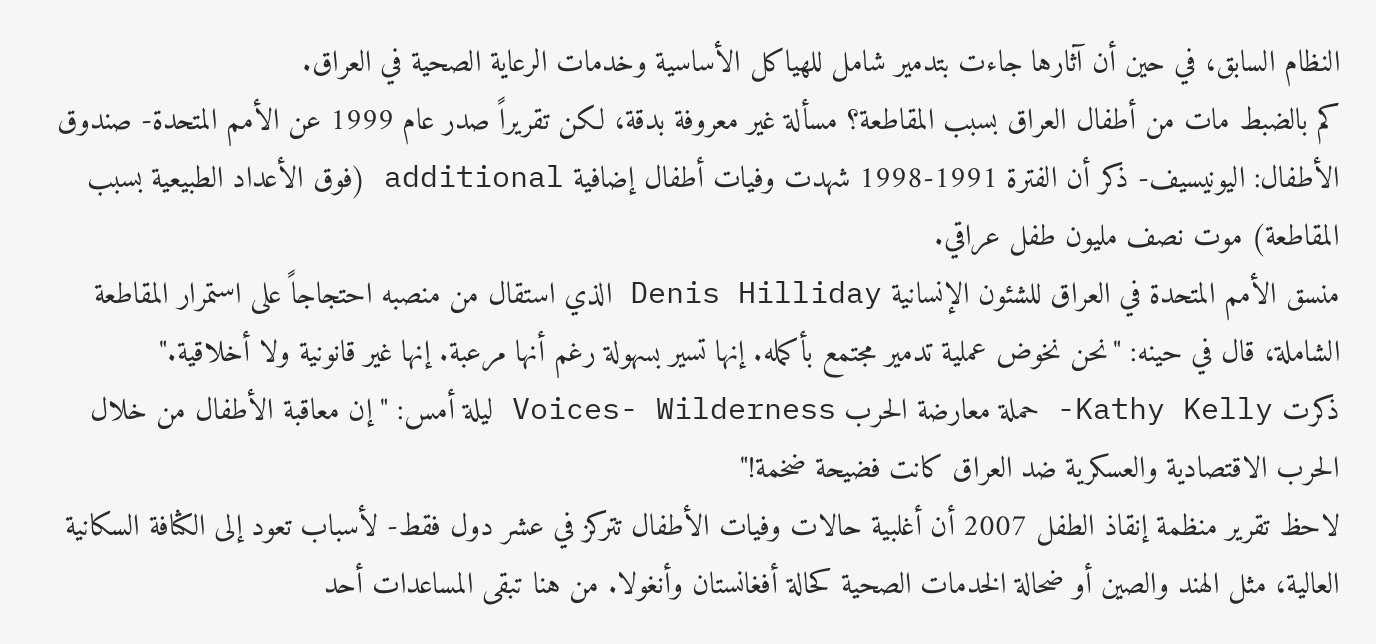النظام السابق، في حين أن آثارها جاءت بتدمير شامل للهياكل الأساسية وخدمات الرعاية الصحية في العراق.
كم بالضبط مات من أطفال العراق بسبب المقاطعة؟ مسألة غير معروفة بدقة، لكن تقريراً صدر عام 1999 عن الأمم المتحدة- صندوق الأطفال: اليونيسيف- ذكر أن الفترة 1991-1998 شهدت وفيات أطفال إضافية additional (فوق الأعداد الطبيعية بسبب المقاطعة) موت نصف مليون طفل عراقي.
منسق الأمم المتحدة في العراق للشئون الإنسانية Denis Hilliday الذي استقال من منصبه احتجاجاً على استمرار المقاطعة الشاملة، قال في حينه: "نحن نخوض عملية تدمير مجتمع بأكمله. إنها تسير بسهولة رغم أنها مرعبة. إنها غير قانونية ولا أخلاقية."
ذكرت Kathy Kelly- حملة معارضة الحرب Voices- Wilderness ليلة أمس: "إن معاقبة الأطفال من خلال الحرب الاقتصادية والعسكرية ضد العراق كانت فضيحة ضخمة!"
لاحظ تقرير منظمة إنقاذ الطفل 2007 أن أغلبية حالات وفيات الأطفال تتركز في عشر دول فقط- لأسباب تعود إلى الكثافة السكانية العالية، مثل الهند والصين أو ضحالة الخدمات الصحية كحالة أفغانستان وأنغولا. من هنا تبقى المساعدات أحد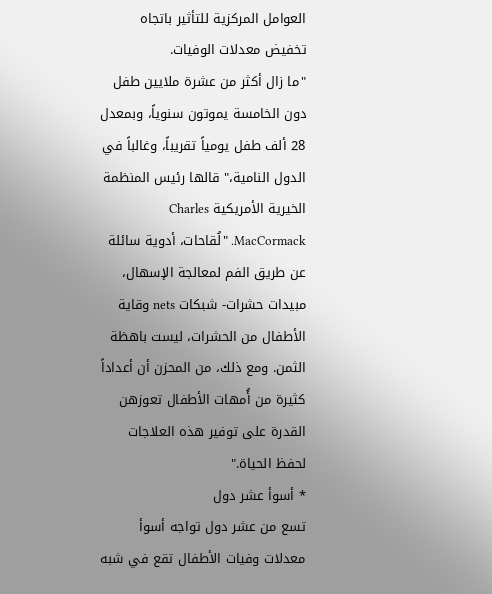العوامل المركزية للتأثير باتجاه تخفيض معدلات الوفيات.
"ما زال أكثر من عشرة ملايين طفل دون الخامسة يموتون سنوياً، وبمعدل 28 ألف طفل يومياً تقريباً، وغالباً في الدول النامية،" قالها رئيس المنظمة الخيرية الأمريكية Charles MacCormack. "لُقاحات، أدوية سائلة عن طريق الفم لمعالجة الإسهال، مبيدات حشرات- شبكات nets وقاية الأطفال من الحشرات، ليست باهظة الثمن. ومع ذلك، من المحزن أن أعداداً كثيرة من أُمهات الأطفال تعوزهن القدرة على توفير هذه العلاجات لحفظ الحياة."
* أسوأ عشر دول
تسع من عشر دول تواجه أسوأ معدلات وفيات الأطفال تقع في شبه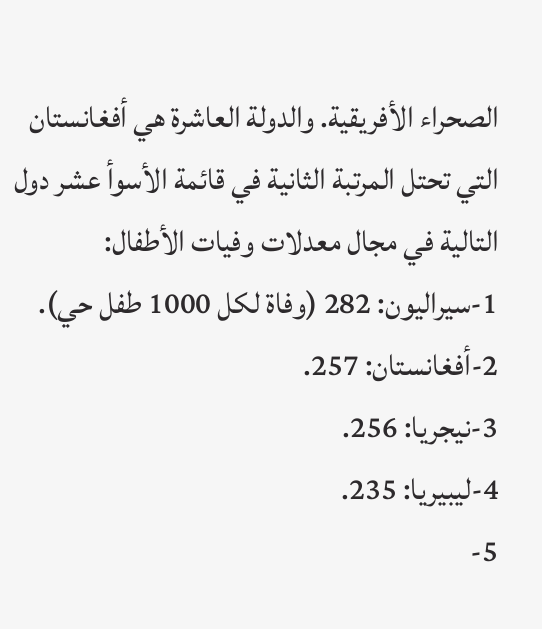الصحراء الأفريقية. والدولة العاشرة هي أفغانستان التي تحتل المرتبة الثانية في قائمة الأسوأ عشر دول التالية في مجال معدلات وفيات الأطفال:
1-سيراليون: 282 (وفاة لكل 1000 طفل حي).
2-أفغانستان: 257.
3-نيجريا: 256.
4-ليبيريا: 235.
5-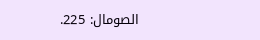الصومال: 225.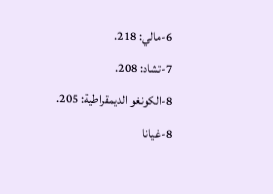6-مالي: 218.
7-تشاد: 208.
8-الكونغو الديمقراطية: 205.
8-غيانا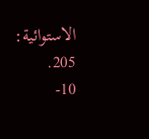الاستوائية: 205.
10-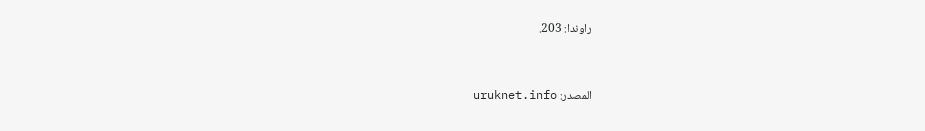راوندا: 203.



المصدر: uruknet.info